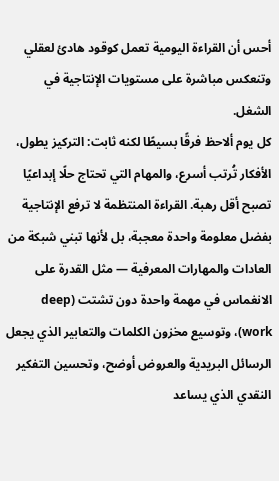أحس أن القراءة اليومية تعمل كوقود هادئ لعقلي وتنعكس مباشرة على مستويات الإنتاجية في الشغل.
كل يوم ألاحظ فرقًا بسيطًا لكنه ثابت: التركيز يطول، الأفكار تُرتب أسرع، والمهام التي تحتاج حلًا إبداعيًا تصبح أقل رهبة. القراءة المنتظمة لا ترفع الإنتاجية بفضل معلومة واحدة معجبة، بل لأنها تبني شبكة من العادات والمهارات المعرفية — مثل القدرة على الانغماس في مهمة واحدة دون تشتت (deep work)، وتوسيع مخزون الكلمات والتعابير الذي يجعل الرسائل البريدية والعروض أوضح، وتحسين التفكير النقدي الذي يساعد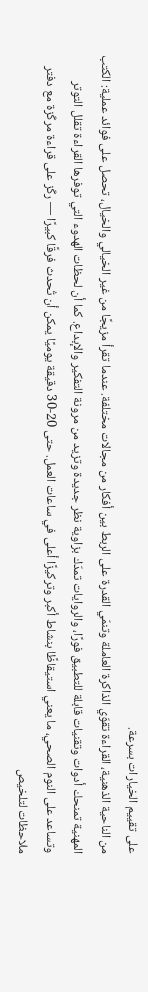على تقييم الخيارات بسرعة.
من الناحية الذهنية، القراءة تقوّي الذاكرة العاملة وتنمّي القدرة على الربط بين أفكار من مجالات مختلفة. عندما تقرأ مزيجًا من غير الخيالي والخيال، تحصل على فوائد عملية: الكتب المهنية تمنحك أدوات وتقنيات قابلة للتطبيق فورًا، والروايات تمدّك بزاوية نظر جديدة وتزيد من مرونة التفكير والإبداع. كما أن لحظات الهدوء التي توفرها القراءة تقلل التوتر وتساعد على النوم الصحي، ما يعني استيقاظًا بنشاط أكبر وتركيزًا أعلى في ساعات العمل. حتى 20-30 دقيقة يوميًا يمكن أن تُحدث فرقًا كبيرًا — ركّز على قراءة مركّزة مع دفتر ملاحظات لتلخيص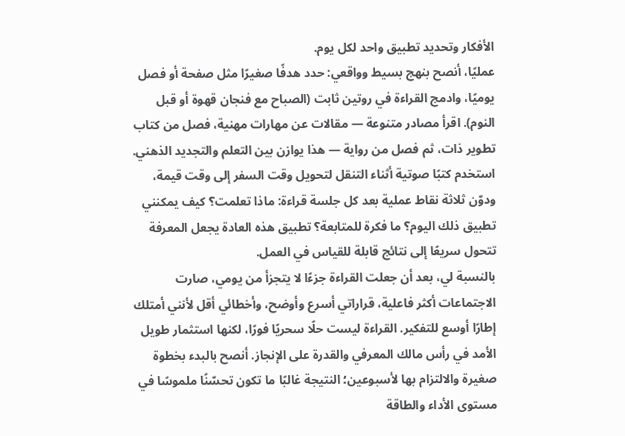الأفكار وتحديد تطبيق واحد لكل يوم.
عمليًا، أنصح بنهج بسيط وواقعي: حدد هدفًا صغيرًا مثل صفحة أو فصل يوميًا، وادمج القراءة في روتين ثابت (الصباح مع فنجان قهوة أو قبل النوم). اقرأ مصادر متنوعة — مقالات عن مهارات مهنية، فصل من كتاب تطوير ذات، ثم فصل من رواية — هذا يوازن بين التعلم والتجديد الذهني. استخدم كتبًا صوتية أثناء التنقل لتحويل وقت السفر إلى وقت قيمة، ودوّن ثلاثة نقاط عملية بعد كل جلسة قراءة: ماذا تعلمت؟ كيف يمكنني تطبيق ذلك اليوم؟ ما فكرة للمتابعة؟ تطبيق هذه العادة يجعل المعرفة تتحول سريعًا إلى نتائج قابلة للقياس في العمل.
بالنسبة لي، بعد أن جعلت القراءة جزءًا لا يتجزأ من يومي، صارت الاجتماعات أكثر فاعلية، قراراتي أسرع وأوضح، وأخطائي أقل لأنني أمتلك إطارًا أوسع للتفكير. القراءة ليست حلًا سحريًا فورًا، لكنها استثمار طويل الأمد في رأس مالك المعرفي والقدرة على الإنجاز. أنصح بالبدء بخطوة صغيرة والالتزام بها لأسبوعين؛ النتيجة غالبًا ما تكون تحسّنًا ملموسًا في مستوى الأداء والطاقة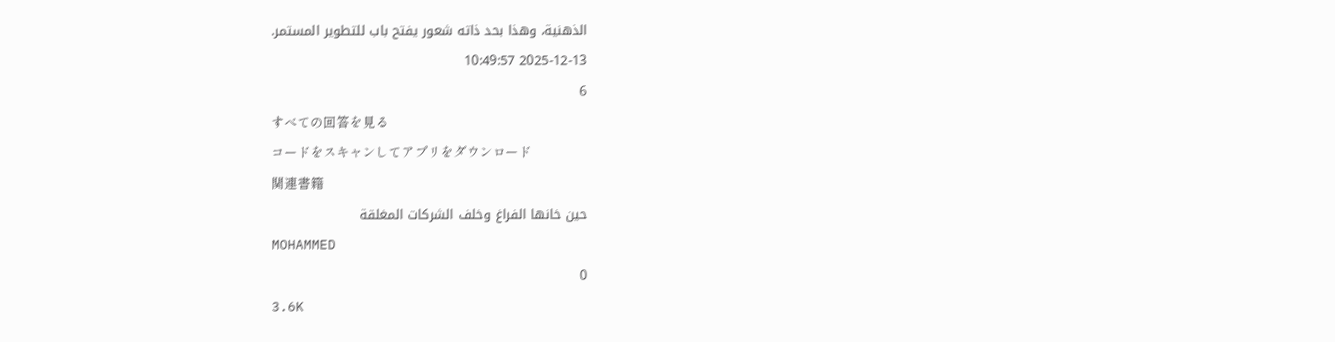الذهنية، وهذا بحد ذاته شعور يفتح باب للتطوير المستمر.
2025-12-13 10:49:57
6
すべての回答を見る
コードをスキャンしてアプリをダウンロード
関連書籍
حين خانها الفراغ وخلف الشركات المغلقة
MOHAMMED
0
3.6K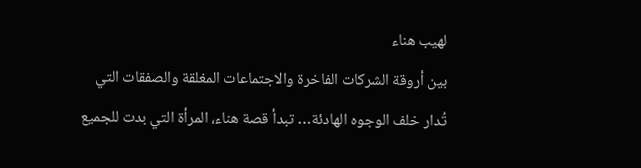لهيب هناء
بين أروقة الشركات الفاخرة والاجتماعات المغلقة والصفقات التي تُدار خلف الوجوه الهادئة… تبدأ قصة هناء، المرأة التي بدت للجميع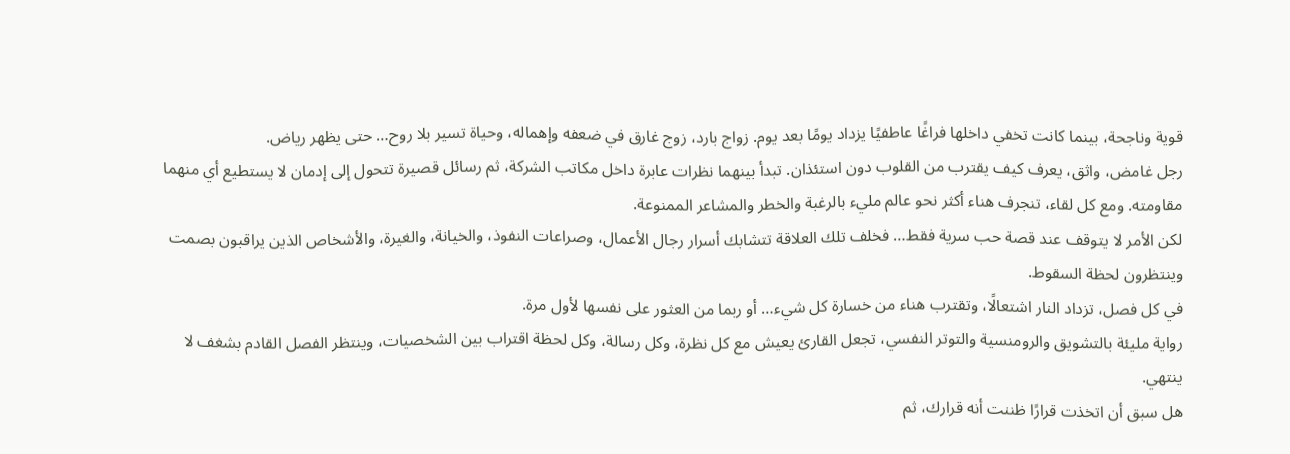قوية وناجحة، بينما كانت تخفي داخلها فراغًا عاطفيًا يزداد يومًا بعد يوم. زواج بارد، زوج غارق في ضعفه وإهماله، وحياة تسير بلا روح… حتى يظهر رياض.
رجل غامض، واثق، يعرف كيف يقترب من القلوب دون استئذان. تبدأ بينهما نظرات عابرة داخل مكاتب الشركة، ثم رسائل قصيرة تتحول إلى إدمان لا يستطيع أي منهما مقاومته. ومع كل لقاء، تنجرف هناء أكثر نحو عالم مليء بالرغبة والخطر والمشاعر الممنوعة.
لكن الأمر لا يتوقف عند قصة حب سرية فقط… فخلف تلك العلاقة تتشابك أسرار رجال الأعمال، وصراعات النفوذ، والخيانة، والغيرة، والأشخاص الذين يراقبون بصمت وينتظرون لحظة السقوط.
في كل فصل، تزداد النار اشتعالًا، وتقترب هناء من خسارة كل شيء… أو ربما من العثور على نفسها لأول مرة.
رواية مليئة بالتشويق والرومنسية والتوتر النفسي، تجعل القارئ يعيش مع كل نظرة، وكل رسالة، وكل لحظة اقتراب بين الشخصيات، وينتظر الفصل القادم بشغف لا ينتهي.
هل سبق أن اتخذت قرارًا ظننت أنه قرارك، ثم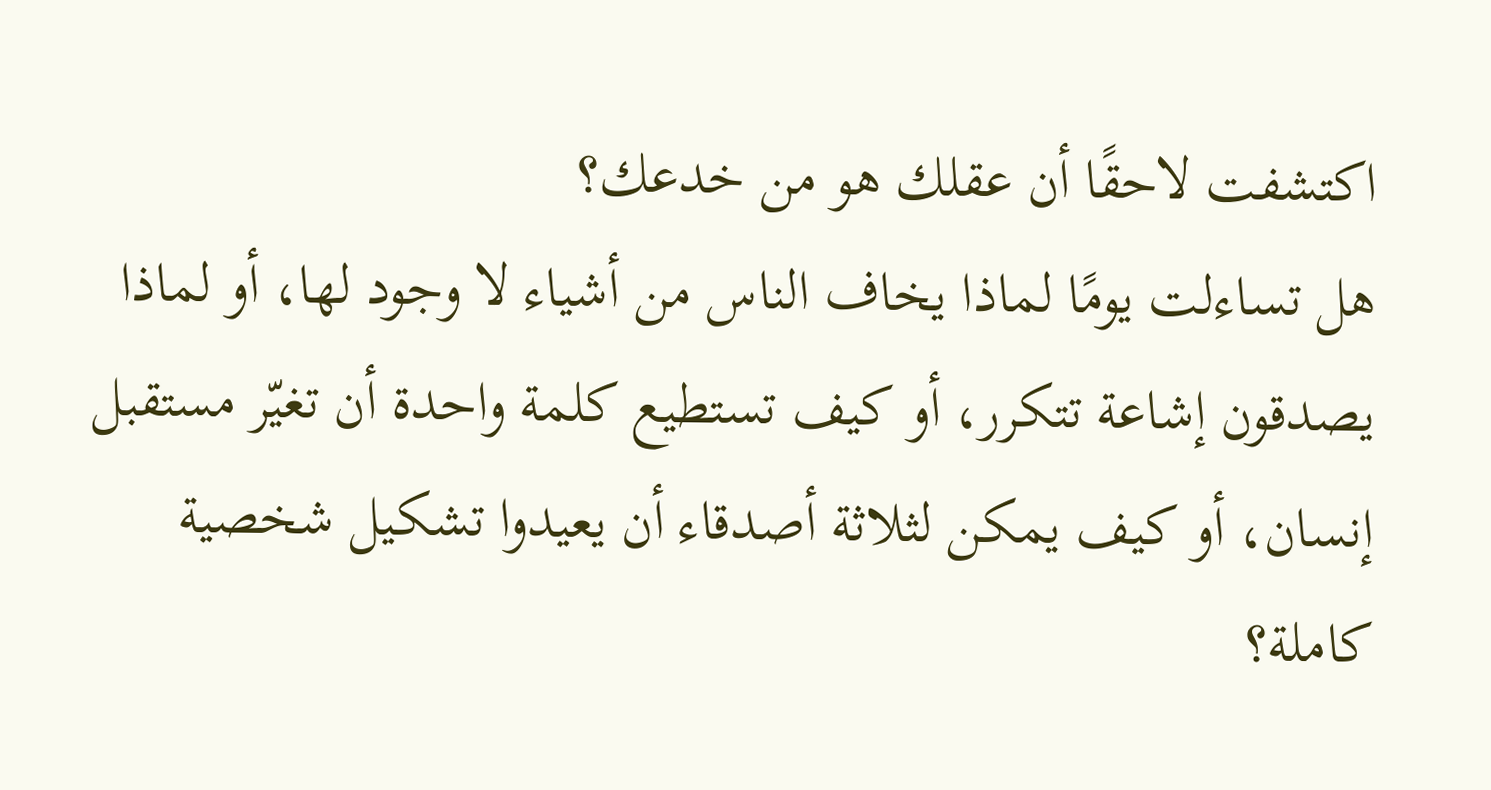اكتشفت لاحقًا أن عقلك هو من خدعك؟
هل تساءلت يومًا لماذا يخاف الناس من أشياء لا وجود لها، أو لماذا يصدقون إشاعة تتكرر، أو كيف تستطيع كلمة واحدة أن تغيّر مستقبل إنسان، أو كيف يمكن لثلاثة أصدقاء أن يعيدوا تشكيل شخصية كاملة؟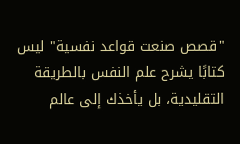"قصص صنعت قواعد نفسية" ليس كتابًا يشرح علم النفس بالطريقة التقليدية، بل يأخذك إلى عالم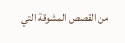من القصص المشوقة التي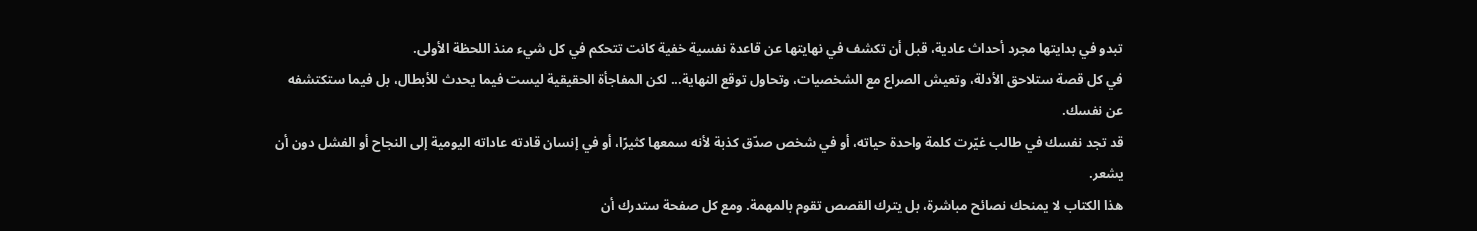تبدو في بدايتها مجرد أحداث عادية، قبل أن تكشف في نهايتها عن قاعدة نفسية خفية كانت تتحكم في كل شيء منذ اللحظة الأولى.
في كل قصة ستلاحق الأدلة، وتعيش الصراع مع الشخصيات، وتحاول توقع النهاية... لكن المفاجأة الحقيقية ليست فيما يحدث للأبطال، بل فيما ستكتشفه عن نفسك.
قد تجد نفسك في طالب غيّرت كلمة واحدة حياته، أو في شخص صدّق كذبة لأنه سمعها كثيرًا، أو في إنسان قادته عاداته اليومية إلى النجاح أو الفشل دون أن يشعر.
هذا الكتاب لا يمنحك نصائح مباشرة، بل يترك القصص تقوم بالمهمة. ومع كل صفحة ستدرك أن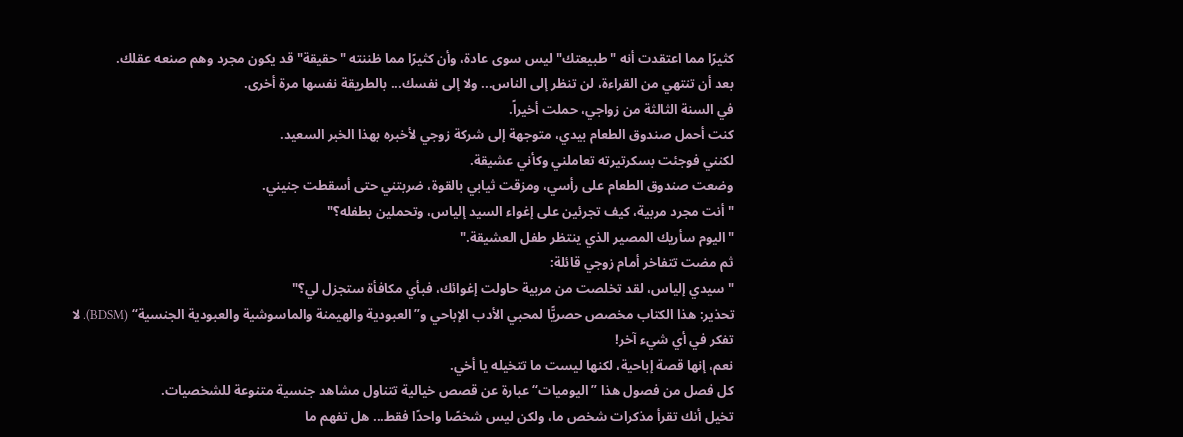كثيرًا مما اعتقدت أنه "طبيعتك" ليس سوى عادة، وأن كثيرًا مما ظننته "حقيقة" قد يكون مجرد وهم صنعه عقلك.
بعد أن تنتهي من القراءة، لن تنظر إلى الناس... ولا إلى نفسك... بالطريقة نفسها مرة أخرى.
في السنة الثالثة من زواجي، حملت أخيراً.
كنت أحمل صندوق الطعام بيدي، متوجهة إلى شركة زوجي لأخبره بهذا الخبر السعيد.
لكنني فوجئت بسكرتيرته تعاملني وكأني عشيقة.
وضعت صندوق الطعام على رأسي، ومزقت ثيابي بالقوة، ضربتني حتى أسقطت جنيني.
"أنت مجرد مربية، كيف تجرئين على إغواء السيد إلياس، وتحملين بطفله؟"
"اليوم سأريك المصير الذي ينتظر طفل العشيقة."
ثم مضت تتفاخر أمام زوجي قائلة:
"سيدي إلياس، لقد تخلصت من مربية حاولت إغوائك، فبأي مكافأة ستجزل لي؟"
تحذير: هذا الكتاب مخصص حصريًّا لمحبي الأدب الإباحي و”العبودية والهيمنة والماسوشية والعبودية الجنسية“ (BDSM). لا تفكر في أي شيء آخر!
نعم، إنها قصة إباحية، لكنها ليست ما تتخيله يا أخي.
كل فصل من فصول هذا ”اليوميات“ عبارة عن قصص خيالية تتناول مشاهد جنسية متنوعة للشخصيات.
تخيل أنك تقرأ مذكرات شخص ما، ولكن ليس شخصًا واحدًا فقط... هل تفهم ما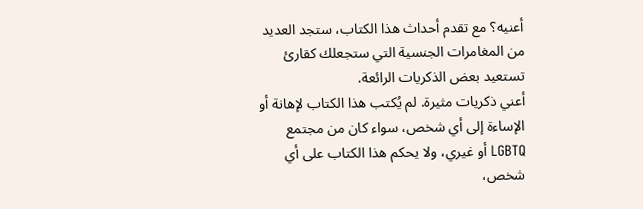أعنيه؟ مع تقدم أحداث هذا الكتاب، ستجد العديد من المغامرات الجنسية التي ستجعلك كقارئ تستعيد بعض الذكريات الرائعة.
أعني ذكريات مثيرة. لم يُكتب هذا الكتاب لإهانة أو الإساءة إلى أي شخص، سواء كان من مجتمع LGBTQ أو غيري، ولا يحكم هذا الكتاب على أي شخص،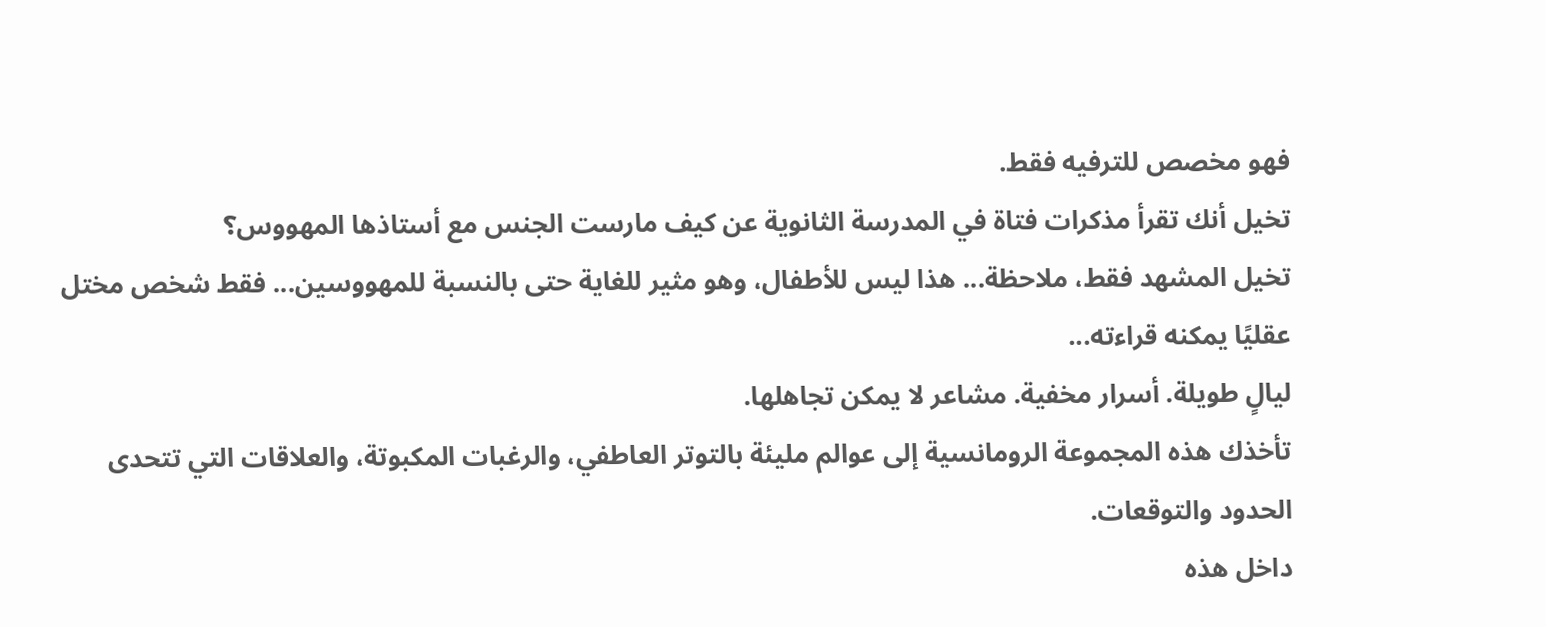فهو مخصص للترفيه فقط.
تخيل أنك تقرأ مذكرات فتاة في المدرسة الثانوية عن كيف مارست الجنس مع أستاذها المهووس؟
تخيل المشهد فقط، ملاحظة... هذا ليس للأطفال، وهو مثير للغاية حتى بالنسبة للمهووسين... فقط شخص مختل عقليًا يمكنه قراءته...
ليالٍ طويلة. أسرار مخفية. مشاعر لا يمكن تجاهلها.
تأخذك هذه المجموعة الرومانسية إلى عوالم مليئة بالتوتر العاطفي، والرغبات المكبوتة، والعلاقات التي تتحدى الحدود والتوقعات.
داخل هذه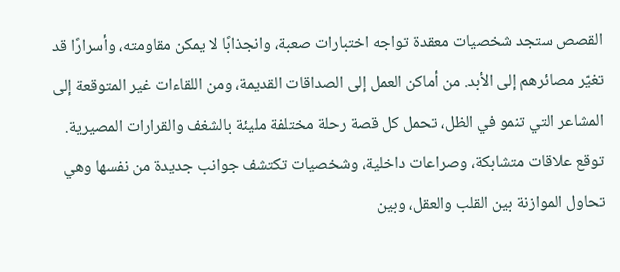القصص ستجد شخصيات معقدة تواجه اختبارات صعبة، وانجذابًا لا يمكن مقاومته، وأسرارًا قد تغيّر مصائرهم إلى الأبد. من أماكن العمل إلى الصداقات القديمة، ومن اللقاءات غير المتوقعة إلى المشاعر التي تنمو في الظل، تحمل كل قصة رحلة مختلفة مليئة بالشغف والقرارات المصيرية.
توقع علاقات متشابكة، وصراعات داخلية، وشخصيات تكتشف جوانب جديدة من نفسها وهي تحاول الموازنة بين القلب والعقل، وبين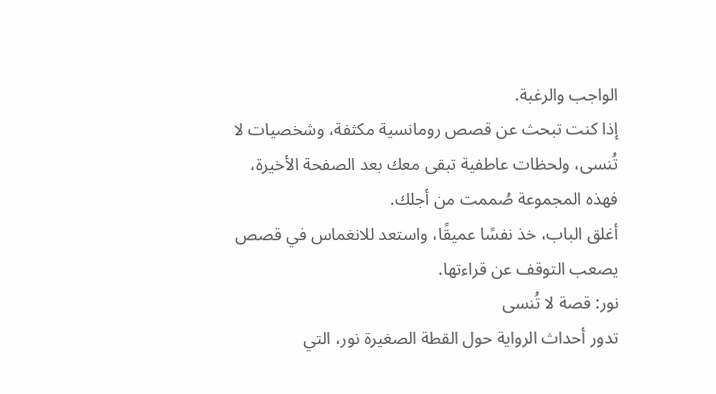الواجب والرغبة.
إذا كنت تبحث عن قصص رومانسية مكثفة، وشخصيات لا تُنسى، ولحظات عاطفية تبقى معك بعد الصفحة الأخيرة، فهذه المجموعة صُممت من أجلك.
أغلق الباب، خذ نفسًا عميقًا، واستعد للانغماس في قصص يصعب التوقف عن قراءتها.
نور: قصة لا تُنسى
تدور أحداث الرواية حول القطة الصغيرة نور، التي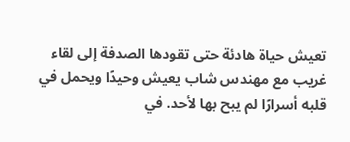تعيش حياة هادئة حتى تقودها الصدفة إلى لقاء غريب مع مهندس شاب يعيش وحيدًا ويحمل في قلبه أسرارًا لم يبح بها لأحد. في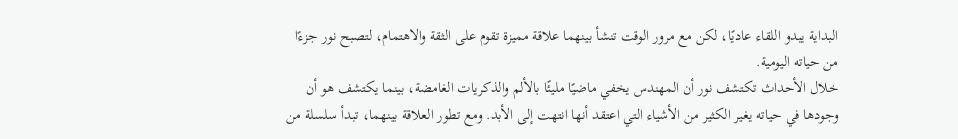البداية يبدو اللقاء عاديًا، لكن مع مرور الوقت تنشأ بينهما علاقة مميزة تقوم على الثقة والاهتمام، لتصبح نور جزءًا من حياته اليومية.
خلال الأحداث تكتشف نور أن المهندس يخفي ماضيًا مليئًا بالألم والذكريات الغامضة، بينما يكتشف هو أن وجودها في حياته يغير الكثير من الأشياء التي اعتقد أنها انتهت إلى الأبد. ومع تطور العلاقة بينهما، تبدأ سلسلة من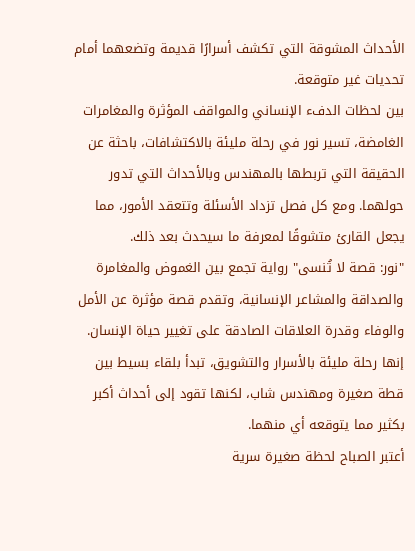الأحداث المشوقة التي تكشف أسرارًا قديمة وتضعهما أمام تحديات غير متوقعة.
بين لحظات الدفء الإنساني والمواقف المؤثرة والمغامرات الغامضة، تسير نور في رحلة مليئة بالاكتشافات، باحثة عن الحقيقة التي تربطها بالمهندس وبالأحداث التي تدور حولهما. ومع كل فصل تزداد الأسئلة وتتعقد الأمور، مما يجعل القارئ متشوقًا لمعرفة ما سيحدث بعد ذلك.
"نور: قصة لا تُنسى" رواية تجمع بين الغموض والمغامرة والصداقة والمشاعر الإنسانية، وتقدم قصة مؤثرة عن الأمل والوفاء وقدرة العلاقات الصادقة على تغيير حياة الإنسان. إنها رحلة مليئة بالأسرار والتشويق، تبدأ بلقاء بسيط بين قطة صغيرة ومهندس شاب، لكنها تقود إلى أحداث أكبر بكثير مما يتوقعه أي منهما.
أعتبر الصباح لحظة صغيرة سرية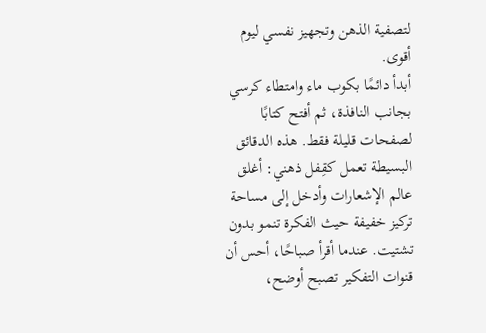لتصفية الذهن وتجهيز نفسي ليوم أقوى.
أبدأ دائمًا بكوب ماء وامتطاء كرسي بجانب النافذة، ثم أفتح كتابًا لصفحات قليلة فقط. هذه الدقائق البسيطة تعمل كقِفل ذهني: أغلق عالم الإشعارات وأدخل إلى مساحة تركيز خفيفة حيث الفكرة تنمو بدون تشتيت. عندما أقرأ صباحًا، أحس أن قنوات التفكير تصبح أوضح،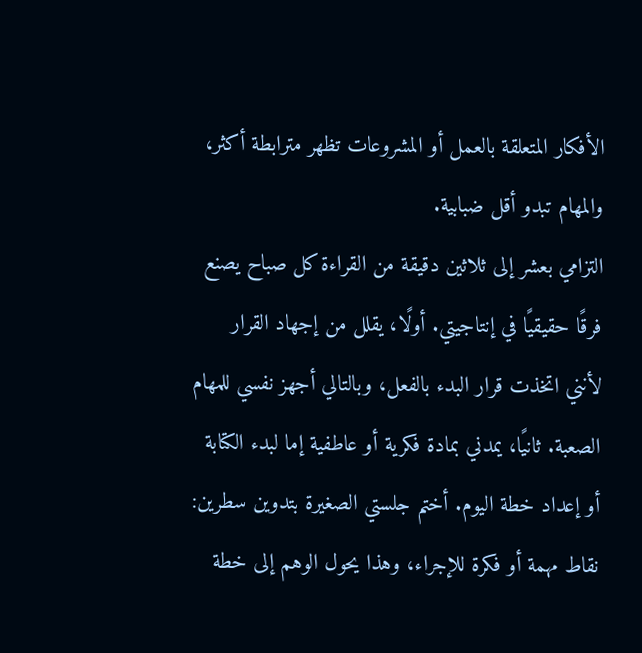الأفكار المتعلقة بالعمل أو المشروعات تظهر مترابطة أكثر، والمهام تبدو أقل ضبابية.
التزامي بعشر إلى ثلاثين دقيقة من القراءة كل صباح يصنع فرقًا حقيقيًا في إنتاجيتي. أولًا، يقلل من إجهاد القرار لأنني اتخذت قرار البدء بالفعل، وبالتالي أجهز نفسي للمهام الصعبة. ثانيًا، يمدني بمادة فكرية أو عاطفية إما لبدء الكتابة أو إعداد خطة اليوم. أختم جلستي الصغيرة بتدوين سطرين: نقاط مهمة أو فكرة للإجراء، وهذا يحول الوهم إلى خطة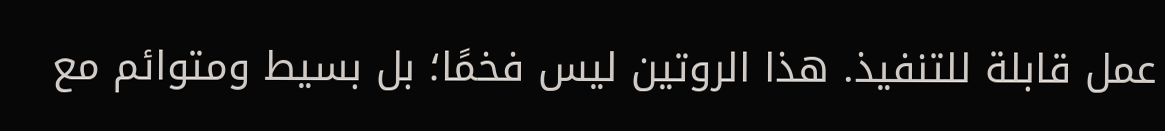عمل قابلة للتنفيذ. هذا الروتين ليس فخمًا؛ بل بسيط ومتوائم مع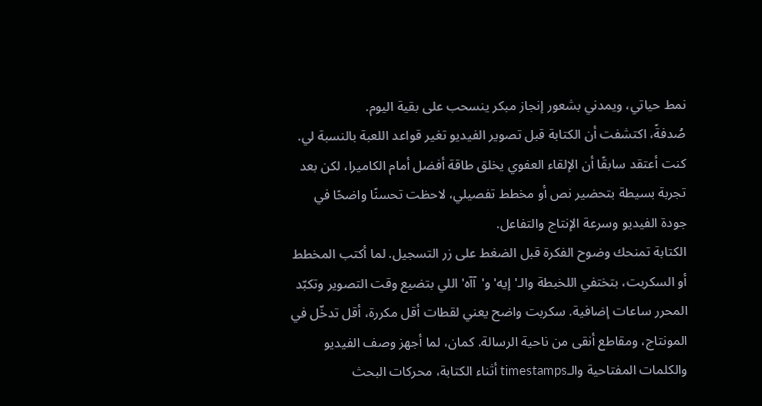نمط حياتي، ويمدني بشعور إنجاز مبكر ينسحب على بقية اليوم.
صُدفةً، اكتشفت أن الكتابة قبل تصوير الفيديو تغير قواعد اللعبة بالنسبة لي. كنت أعتقد سابقًا أن الإلقاء العفوي يخلق طاقة أفضل أمام الكاميرا، لكن بعد تجربة بسيطة بتحضير نص أو مخطط تفصيلي، لاحظت تحسنًا واضحًا في جودة الفيديو وسرعة الإنتاج والتفاعل.
الكتابة تمنحك وضوح الفكرة قبل الضغط على زر التسجيل. لما أكتب المخطط أو السكربت، بتختفي اللخبطة والـ'إيه' و'آآه' اللي بتضيع وقت التصوير وتكبّد المحرر ساعات إضافية. سكربت واضح يعني لقطات أقل مكررة، أقل تدخّل في المونتاج، ومقاطع أنقى من ناحية الرسالة. كمان، لما أجهز وصف الفيديو والكلمات المفتاحية والـtimestamps أثناء الكتابة، محركات البحث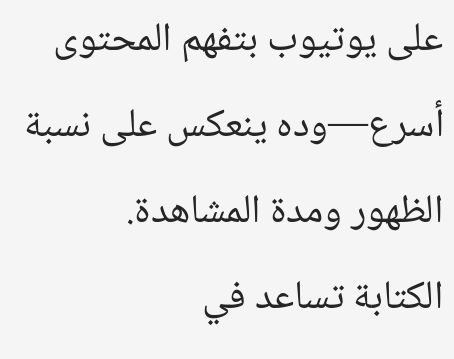على يوتيوب بتفهم المحتوى أسرع—وده ينعكس على نسبة الظهور ومدة المشاهدة.
الكتابة تساعد في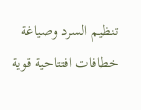تنظيم السرد وصياغة خطافات افتتاحية قوية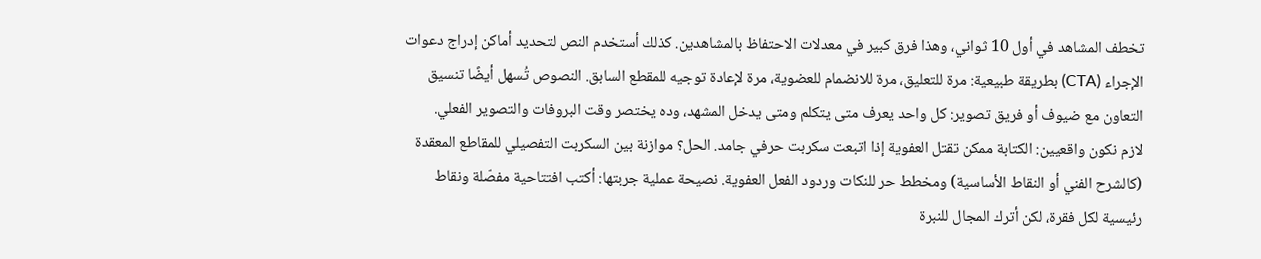تخطف المشاهد في أول 10 ثواني، وهذا فرق كبير في معدلات الاحتفاظ بالمشاهدين. كذلك أستخدم النص لتحديد أماكن إدراج دعوات الإجراء (CTA) بطريقة طبيعية: مرة للتعليق، مرة للانضمام للعضوية، مرة لإعادة توجيه للمقطع السابق. النصوص تُسهل أيضًا تنسيق التعاون مع ضيوف أو فريق تصوير: كل واحد يعرف متى يتكلم ومتى يدخل المشهد، وده يختصر وقت البروفات والتصوير الفعلي.
لازم نكون واقعيين: الكتابة ممكن تقتل العفوية إذا اتبعت سكربت حرفي جامد. الحل؟ موازنة بين السكربت التفصيلي للمقاطع المعقدة (كالشرح الفني أو النقاط الأساسية) ومخطط حر للنكات وردود الفعل العفوية. نصيحة عملية جربتها: أكتب افتتاحية مفصّلة ونقاط رئيسية لكل فقرة، لكن أترك المجال للنبرة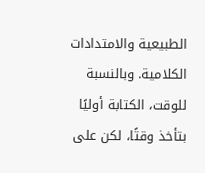الطبيعية والامتدادات الكلامية. وبالنسبة للوقت، الكتابة أوليًا بتأخذ وقتًا، لكن على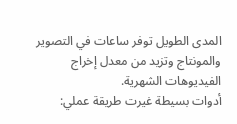المدى الطويل توفر ساعات في التصوير والمونتاج وتزيد من معدل إخراج الفيديوهات الشهرية.
أدوات بسيطة غيرت طريقة عملي: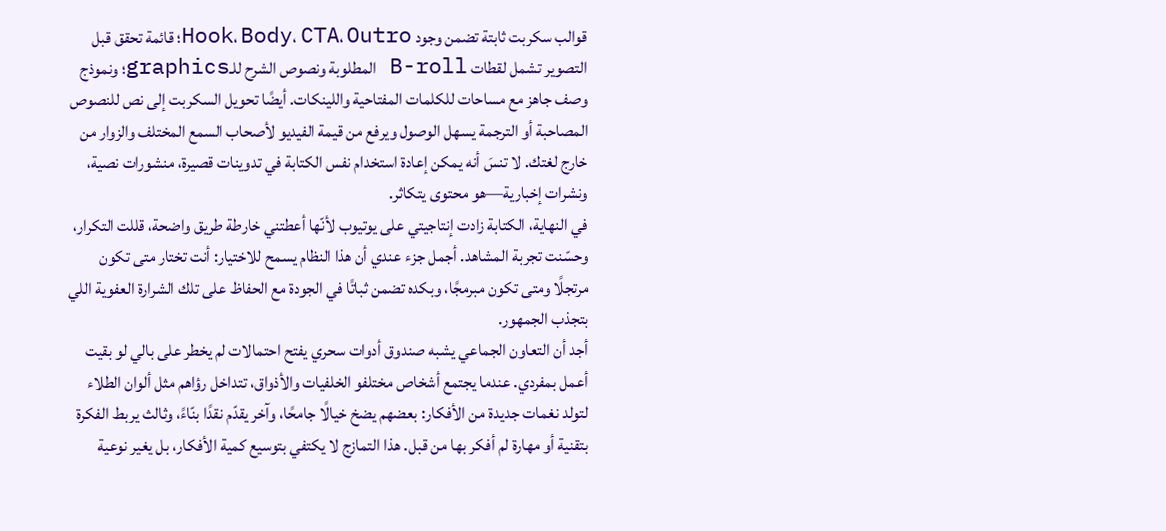قوالب سكربت ثابتة تضمن وجود Hook، Body، CTA، Outro؛ قائمة تحقق قبل التصوير تشمل لقطات B-roll المطلوبة ونصوص الشرح للـgraphics؛ ونموذج وصف جاهز مع مساحات للكلمات المفتاحية واللينكات. أيضًا تحويل السكربت إلى نص للنصوص المصاحبة أو الترجمة يسهل الوصول ويرفع من قيمة الفيديو لأصحاب السمع المختلف والزوار من خارج لغتك. لا تنسَ أنه يمكن إعادة استخدام نفس الكتابة في تدوينات قصيرة، منشورات نصية، ونشرات إخبارية—هو محتوى يتكاثر.
في النهاية، الكتابة زادت إنتاجيتي على يوتيوب لأنّها أعطتني خارطة طريق واضحة، قللت التكرار، وحسّنت تجربة المشاهد. أجمل جزء عندي أن هذا النظام يسمح للاختيار: أنت تختار متى تكون مرتجلًا ومتى تكون مبرمجًا، وبكده تضمن ثباتًا في الجودة مع الحفاظ على تلك الشرارة العفوية اللي بتجذب الجمهور.
أجد أن التعاون الجماعي يشبه صندوق أدوات سحري يفتح احتمالات لم يخطر على بالي لو بقيت أعمل بمفردي. عندما يجتمع أشخاص مختلفو الخلفيات والأذواق، تتداخل رؤاهم مثل ألوان الطلاء لتولد نغمات جديدة من الأفكار: بعضهم يضخ خيالًا جامحًا، وآخر يقدّم نقدًا بنّاءً، وثالث يربط الفكرة بتقنية أو مهارة لم أفكر بها من قبل. هذا التمازج لا يكتفي بتوسيع كمية الأفكار، بل يغير نوعية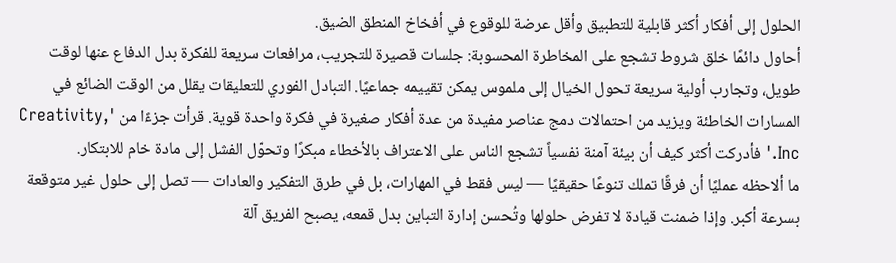الحلول إلى أفكار أكثر قابلية للتطبيق وأقل عرضة للوقوع في أفخاخ المنطق الضيق.
أحاول دائمًا خلق شروط تشجع على المخاطرة المحسوبة: جلسات قصيرة للتجريب، مرافعات سريعة للفكرة بدل الدفاع عنها لوقت طويل، وتجارب أولية سريعة تحول الخيال إلى ملموس يمكن تقييمه جماعيًا. التبادل الفوري للتعليقات يقلل من الوقت الضائع في المسارات الخاطئة ويزيد من احتمالات دمج عناصر مفيدة من عدة أفكار صغيرة في فكرة واحدة قوية. قرأت جزءًا من 'Creativity, Inc.' فأدركت أكثر كيف أن بيئة آمنة نفسياً تشجع الناس على الاعتراف بالأخطاء مبكرًا وتحوّل الفشل إلى مادة خام للابتكار.
ما ألاحظه عمليًا أن فرقًا تملك تنوعًا حقيقيًا — ليس فقط في المهارات، بل في طرق التفكير والعادات — تصل إلى حلول غير متوقعة بسرعة أكبر. وإذا ضمنت قيادة لا تفرض حلولها وتُحسن إدارة التباين بدل قمعه، يصبح الفريق آلة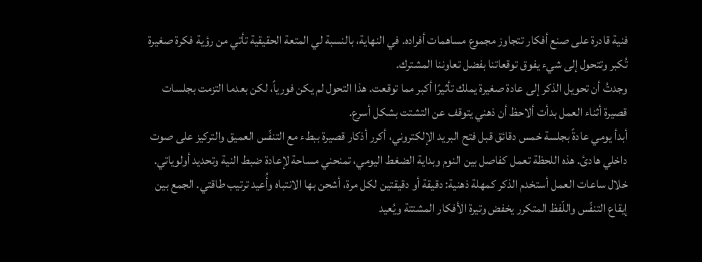فنية قادرة على صنع أفكار تتجاوز مجموع مساهمات أفراده. في النهاية، بالنسبة لي المتعة الحقيقية تأتي من رؤية فكرة صغيرة تُكبر وتتحول إلى شيء يفوق توقعاتنا بفضل تعاوننا المشترك.
وجدتُ أن تحويل الذكر إلى عادة صغيرة يملك تأثيرًا أكبر مما توقعت. هذا التحول لم يكن فورياً، لكن بعدما التزمت بجلسات قصيرة أثناء العمل بدأت ألاحظ أن ذهني يتوقف عن التشتت بشكل أسرع.
أبدأ يومي عادةً بجلسة خمس دقائق قبل فتح البريد الإلكتروني، أكرر أذكار قصيرة ببطء مع التنفّس العميق والتركيز على صوت داخلي هادئ. هذه اللحظة تعمل كفاصل بين النوم وبداية الضغط اليومي، تمنحني مساحة لإعادة ضبط النية وتحديد أولوياتي.
خلال ساعات العمل أستخدم الذكر كمهلة ذهنية: دقيقة أو دقيقتين لكل مرة، أشحن بها الانتباه وأُعيد ترتيب طاقتي. الجمع بين إيقاع التنفّس واللّفظ المتكرر يخفض وتيرة الأفكار المشتتة ويُعيد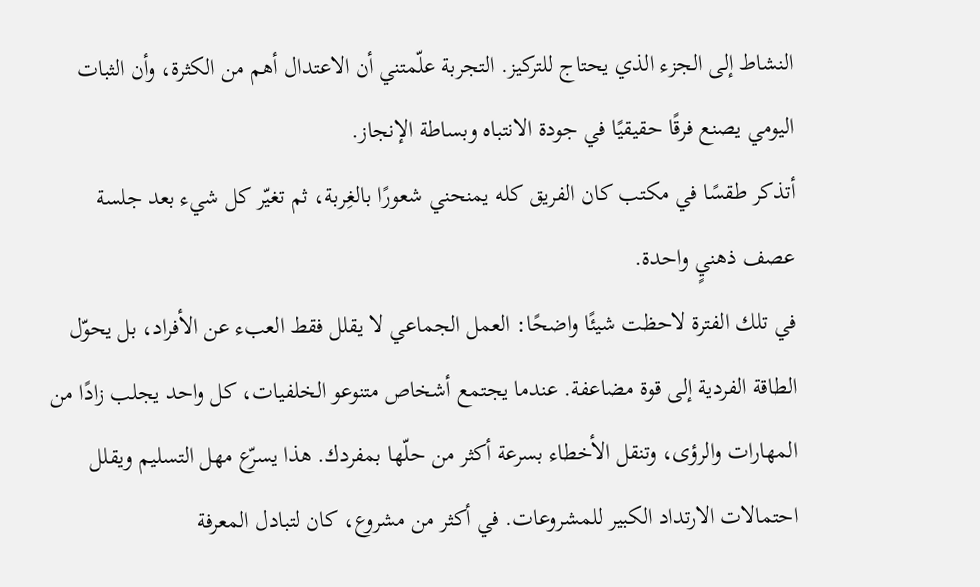النشاط إلى الجزء الذي يحتاج للتركيز. التجربة علّمتني أن الاعتدال أهم من الكثرة، وأن الثبات اليومي يصنع فرقًا حقيقيًا في جودة الانتباه وبساطة الإنجاز.
أتذكر طقسًا في مكتب كان الفريق كله يمنحني شعورًا بالغِربة، ثم تغيّر كل شيء بعد جلسة عصف ذهنيٍ واحدة.
في تلك الفترة لاحظت شيئًا واضحًا: العمل الجماعي لا يقلل فقط العبء عن الأفراد، بل يحوّل الطاقة الفردية إلى قوة مضاعفة. عندما يجتمع أشخاص متنوعو الخلفيات، كل واحد يجلب زادًا من المهارات والرؤى، وتنقل الأخطاء بسرعة أكثر من حلّها بمفردك. هذا يسرّع مهل التسليم ويقلل احتمالات الارتداد الكبير للمشروعات. في أكثر من مشروع، كان لتبادل المعرفة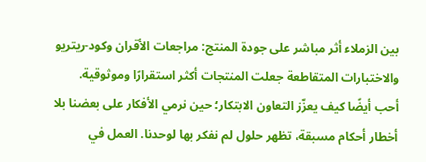بين الزملاء أثر مباشر على جودة المنتج: مراجعات الأقران وكود-ريتريو والاختبارات المتقاطعة جعلت المنتجات أكثر استقرارًا وموثوقية.
أحب أيضًا كيف يعزّز التعاون الابتكار؛ حين نرمي الأفكار على بعضنا بلا أخطار أحكام مسبقة، تظهر حلول لم نفكر بها لوحدنا. العمل في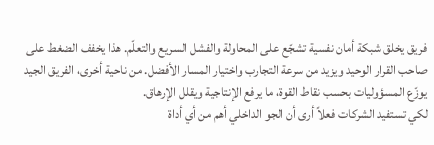فريق يخلق شبكة أمان نفسية تشجّع على المحاولة والفشل السريع والتعلّم. هذا يخفف الضغط على صاحب القرار الوحيد ويزيد من سرعة التجارب واختيار المسار الأفضل. من ناحية أخرى، الفريق الجيد يوزّع المسؤوليات بحسب نقاط القوة، ما يرفع الإنتاجية ويقلل الإرهاق.
لكي تستفيد الشركات فعلاً أرى أن الجو الداخلي أهم من أي أداة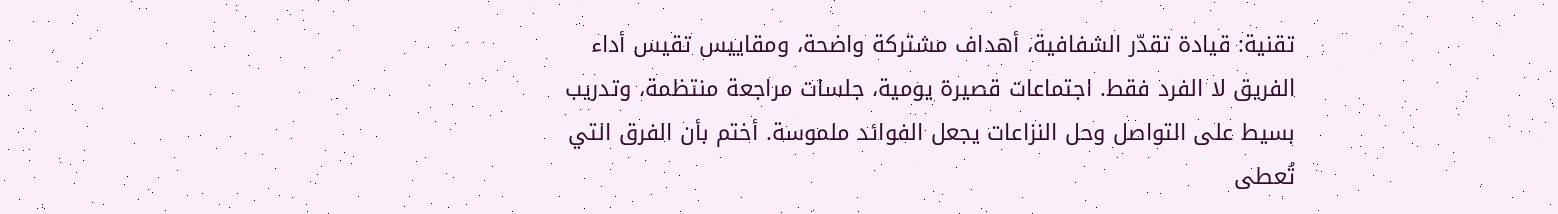تقنية: قيادة تقدّر الشفافية، أهداف مشتركة واضحة، ومقاييس تقيس أداء الفريق لا الفرد فقط. اجتماعات قصيرة يومية، جلسات مراجعة منتظمة، وتدريب بسيط على التواصل وحل النزاعات يجعل الفوائد ملموسة. أختم بأن الفرق التي تُعطى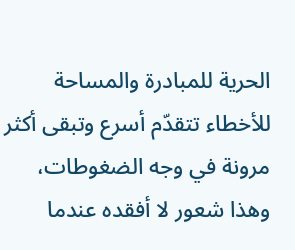الحرية للمبادرة والمساحة للأخطاء تتقدّم أسرع وتبقى أكثر مرونة في وجه الضغوطات، وهذا شعور لا أفقده عندما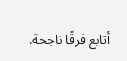أتابع فرقًا ناجحة.